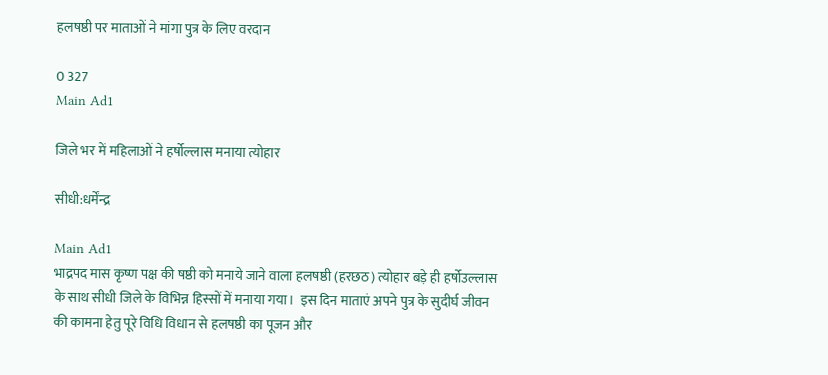हलषष्ठी पर माताओं ने मांगा पुत्र के लिए वरदान

0 327
Main Ad1

जिले भर में महिलाओं ने हर्षोल्लास मनाया त्योहार

सीधी:धर्मेंन्द्र

Main Ad1
भाद्रपद मास कृष्ण पक्ष की षष्ठी को मनाये जाने वाला हलषष्ठी (हरछठ) त्योहार बड़े ही हर्षोउल्लास के साथ सीधी जिले के विभिन्न हिस्सों में मनाया गया।  इस दिन माताएं अपने पुत्र के सुदीर्घ जीवन की कामना हेतु पूरे विधि विधान से हलषष्ठी का पूजन और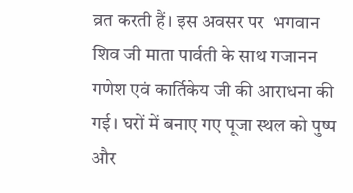व्रत करती हैं। इस अवसर पर  भगवान शिव जी माता पार्वती के साथ गजानन गणेश एवं कार्तिकेय जी की आराधना की गई। घरों में बनाए गए पूजा स्थल को पुष्प और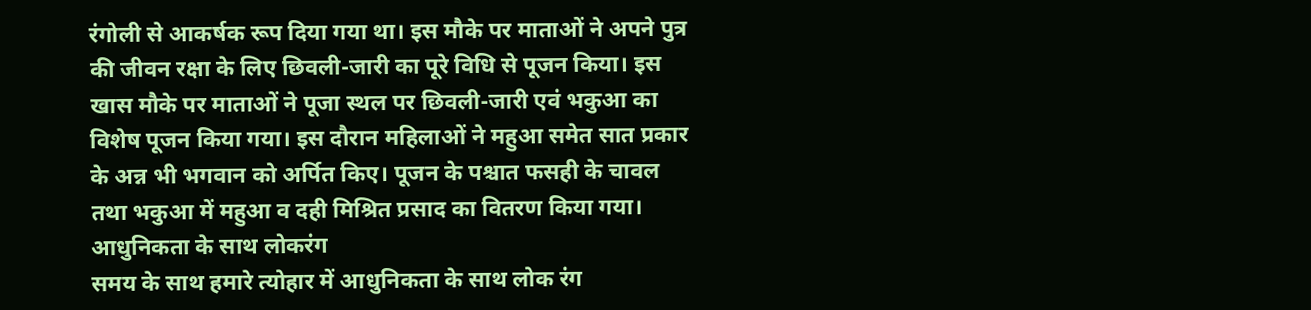रंगोली से आकर्षक रूप दिया गया था। इस मौके पर माताओं ने अपने पुत्र की जीवन रक्षा के लिए छिवली-जारी का पूरे विधि से पूजन किया। इस खास मौके पर माताओं ने पूजा स्थल पर छिवली-जारी एवं भकुआ का विशेष पूजन किया गया। इस दौरान महिलाओं ने महुआ समेत सात प्रकार के अन्न भी भगवान को अर्पित किए। पूजन के पश्चात फसही के चावल तथा भकुआ में महुआ व दही मिश्रित प्रसाद का वितरण किया गया।
आधुनिकता के साथ लोकरंग
समय के साथ हमारे त्योहार में आधुनिकता के साथ लोक रंग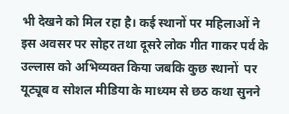भी देखने को मिल रहा है। कई स्थानों पर महिलाओं ने इस अवसर पर सोहर तथा दूसरे लोक गीत गाकर पर्व के उल्लास को अभिव्यक्त किया जबकि कुछ स्थानों  पर यूट्यूब व सोशल मीडिया के माध्यम से छठ कथा सुनने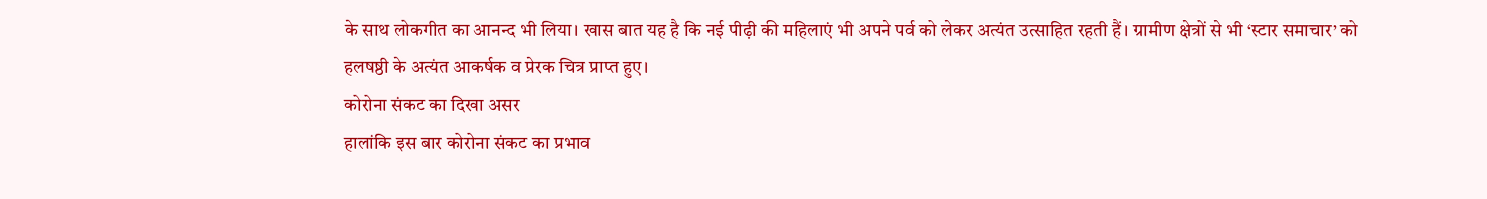के साथ लोकगीत का आनन्द भी लिया। खास बात यह है कि नई पीढ़ी की महिलाएं भी अपने पर्व को लेकर अत्यंत उत्साहित रहती हैं। ग्रामीण क्षेत्रों से भी ‘स्टार समाचार’ को हलषष्ठी के अत्यंत आकर्षक व प्रेरक चित्र प्राप्त हुए।
कोरोना संकट का दिखा असर
हालांकि इस बार कोरोना संकट का प्रभाव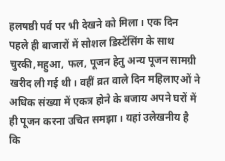हलषष्ठी पर्व पर भी देखने को मिला। एक दिन पहले ही बाजारों में सोशल डिस्टेंसिंग के साथ चुरकी,महुआ, फल, पूजन हेतु अन्य पूजन सामग्री खरीद ली गई थी। वहीं व्रत वाले दिन महिलाएओं ने अधिक संख्या में एकत्र होने के बजाय अपने घरों में ही पूजन करना उचित समझा। यहां उलेखनीय है कि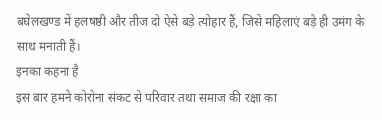बघेलखण्ड में हलषष्ठी और तीज दो ऐसे बड़े त्योहार हैं, जिसे महिलाएं बड़े ही उमंग के साथ मनाती हैं।
इनका कहना है
इस बार हमने कोरोना संकट से परिवार तथा समाज की रक्षा का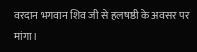वरदान भगवान शिव जी से हलषष्ठी के अवसर पर मांगा।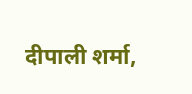दीपाली शर्मा,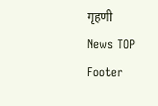गृहणी
News TOP Footer